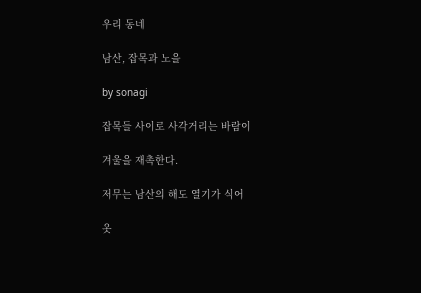우리 동네

남산, 잡목과 노을

by sonagi

잡목들 사이로 사각거리는 바람이

겨울을 재촉한다.

저무는 남산의 해도 열기가 식어

옷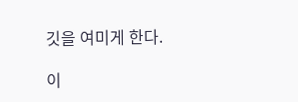깃을 여미게 한다.

이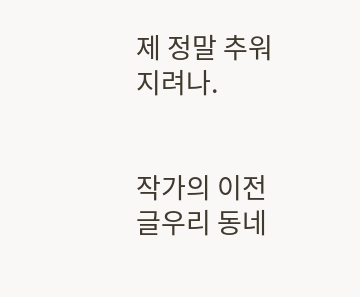제 정말 추워지려나.


작가의 이전글우리 동네